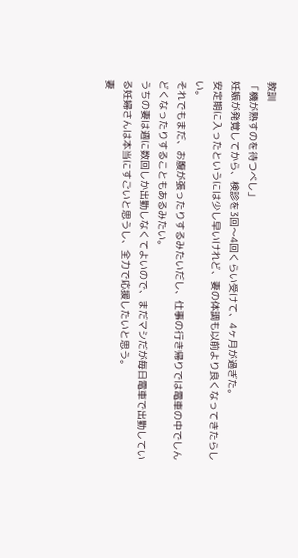教訓
「機が熟すのを待つべし」
妊娠が発覚してから、検診を3回〜4回くらい受けて、4ヶ月が過ぎた。
安定期に入ったというには少し早いけれど、妻の体調も以前より良くなってきたらしい。
それでもまだ、お腹が張ったりするみたいだし、仕事の行き帰りでは電車の中でしんどくなったりすることもあるみたい。
うちの妻は週に数回しか出勤しなくてよいので、まだマシだが毎日電車で出勤している妊婦さんは本当にすごいと思うし、全力で応援したいと思う。
妻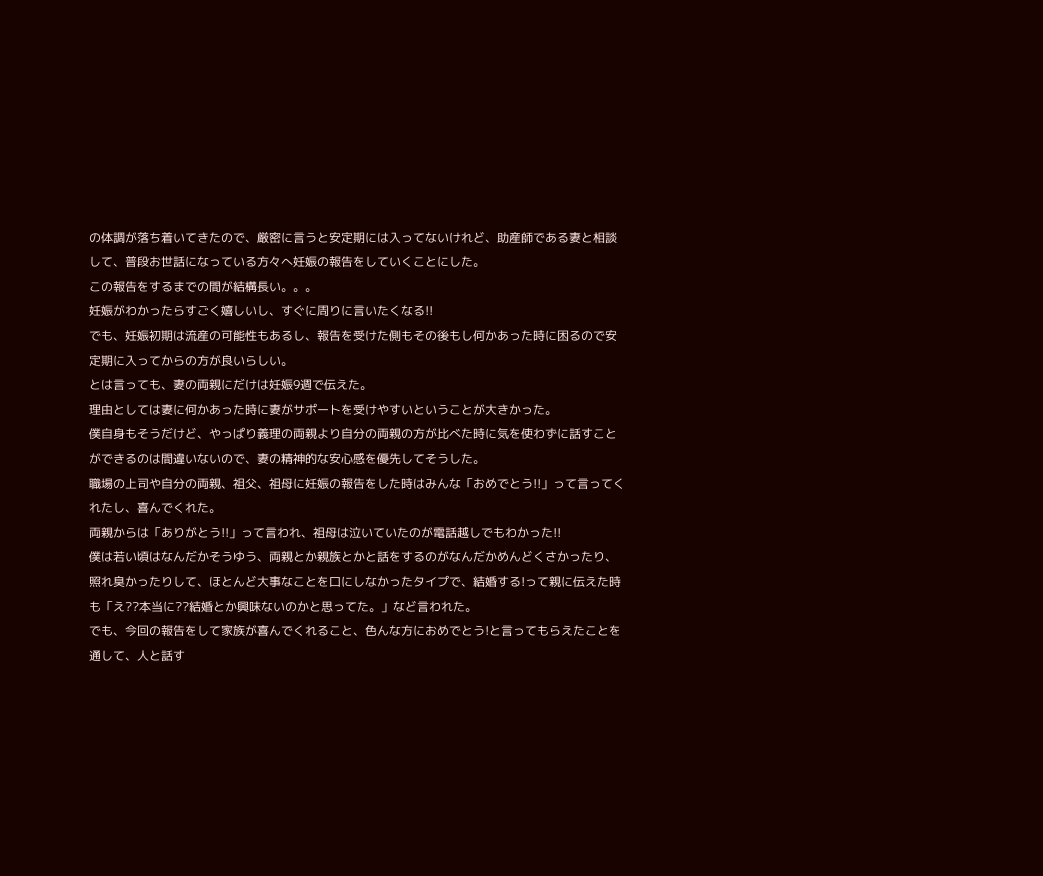の体調が落ち着いてきたので、厳密に言うと安定期には入ってないけれど、助産師である妻と相談して、普段お世話になっている方々へ妊娠の報告をしていくことにした。
この報告をするまでの間が結構長い。。。
妊娠がわかったらすごく嬉しいし、すぐに周りに言いたくなる!!
でも、妊娠初期は流産の可能性もあるし、報告を受けた側もその後もし何かあった時に困るので安定期に入ってからの方が良いらしい。
とは言っても、妻の両親にだけは妊娠9週で伝えた。
理由としては妻に何かあった時に妻がサポートを受けやすいということが大きかった。
僕自身もそうだけど、やっぱり義理の両親より自分の両親の方が比べた時に気を使わずに話すことができるのは間違いないので、妻の精神的な安心感を優先してそうした。
職場の上司や自分の両親、祖父、祖母に妊娠の報告をした時はみんな「おめでとう!!」って言ってくれたし、喜んでくれた。
両親からは「ありがとう!!」って言われ、祖母は泣いていたのが電話越しでもわかった!!
僕は若い頃はなんだかそうゆう、両親とか親族とかと話をするのがなんだかめんどくさかったり、照れ臭かったりして、ほとんど大事なことを口にしなかったタイプで、結婚する!って親に伝えた時も「え??本当に??結婚とか興味ないのかと思ってた。」など言われた。
でも、今回の報告をして家族が喜んでくれること、色んな方におめでとう!と言ってもらえたことを通して、人と話す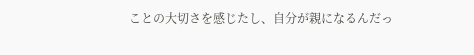ことの大切さを感じたし、自分が親になるんだっ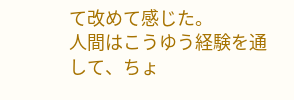て改めて感じた。
人間はこうゆう経験を通して、ちょ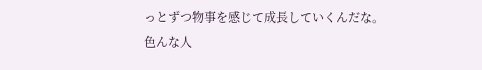っとずつ物事を感じて成長していくんだな。
色んな人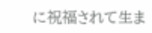に祝福されて生ま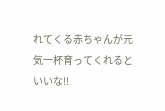れてくる赤ちゃんが元気一杯育ってくれるといいな!!